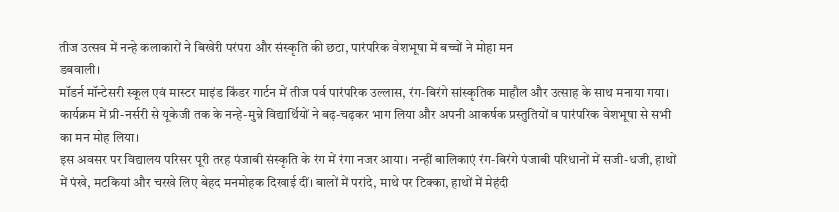तीज उत्सव में नन्हे कलाकारों ने बिखेरी परंपरा और संस्कृति की छटा, पारंपरिक वेशभूषा में बच्चों ने मोहा मन
डबवाली।
मॉडर्न मॉन्टेसरी स्कूल एवं मास्टर माइंड किंडर गार्टन में तीज पर्व पारंपरिक उल्लास, रंग-बिरंगे सांस्कृतिक माहौल और उत्साह के साथ मनाया गया। कार्यक्रम में प्री-नर्सरी से यूकेजी तक के नन्हे-मुन्ने विद्यार्थियों ने बढ़-चढ़कर भाग लिया और अपनी आकर्षक प्रस्तुतियों व पारंपरिक वेशभूषा से सभी का मन मोह लिया।
इस अवसर पर विद्यालय परिसर पूरी तरह पंजाबी संस्कृति के रंग में रंगा नजर आया। नन्हीं बालिकाएं रंग-बिरंगे पंजाबी परिधानों में सजी-धजी, हाथों में पंखे, मटकियां और चरखे लिए बेहद मनमोहक दिखाई दीं। बालों में परांदे, माथे पर टिक्का, हाथों में मेहंदी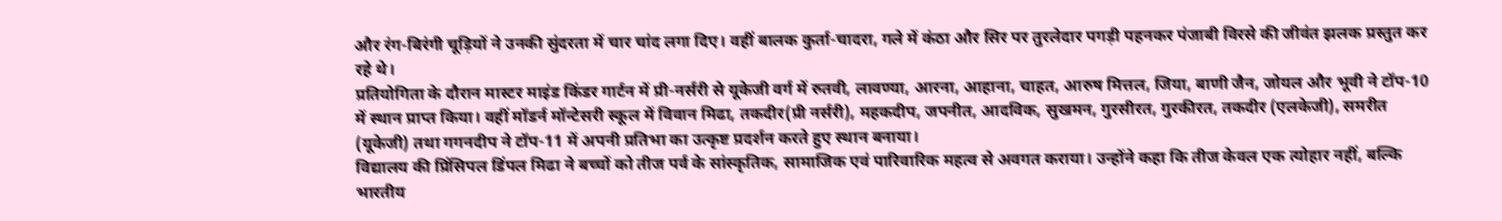और रंग-बिरंगी चूड़ियों ने उनकी सुंदरता में चार चांद लगा दिए। वहीं बालक कुर्ता-चादरा, गले में कंठा और सिर पर तुरलेदार पगड़ी पहनकर पंजाबी विरसे की जीवंत झलक प्रस्तुत कर रहे थे।
प्रतियोगिता के दौरान मास्टर माइंड किंडर गार्टन में प्री-नर्सरी से यूकेजी वर्ग में रुतवी, लावण्या, आरना, आहाना, चाहत, आरुष मित्तल, जिया, बाणी जैन, जोयल और भूवी ने टॉप-10 में स्थान प्राप्त किया। वहीं मॉडर्न मॉन्टेसरी स्कूल में विवान मिढा, तकदीर(प्री नर्सरी), महकदीप, जपनीत, आदविक, सुखमन, गुरसीरत, गुरकीरत, तकदीर (एलकेजी), समरीत (यूकेजी) तथा गगनदीप ने टॉप-11 में अपनी प्रतिभा का उत्कृष्ट प्रदर्शन करते हुए स्थान बनाया।
विद्यालय की प्रिंसिपल डिंपल मिढा ने बच्चों को तीज पर्व के सांस्कृतिक, सामाजिक एवं पारिवारिक महत्व से अवगत कराया। उन्होंने कहा कि तीज केवल एक त्योहार नहीं, बल्कि भारतीय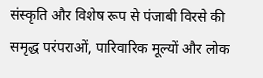संस्कृति और विशेष रूप से पंजाबी विरसे की समृद्ध परंपराओं, पारिवारिक मूल्यों और लोक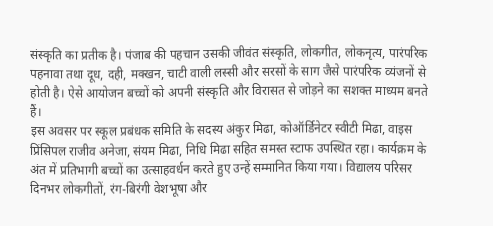संस्कृति का प्रतीक है। पंजाब की पहचान उसकी जीवंत संस्कृति, लोकगीत, लोकनृत्य, पारंपरिक पहनावा तथा दूध, दही, मक्खन, चाटी वाली लस्सी और सरसों के साग जैसे पारंपरिक व्यंजनों से होती है। ऐसे आयोजन बच्चों को अपनी संस्कृति और विरासत से जोड़ने का सशक्त माध्यम बनते हैं।
इस अवसर पर स्कूल प्रबंधक समिति के सदस्य अंकुर मिढा, कोऑर्डिनेटर स्वीटी मिढा, वाइस प्रिंसिपल राजीव अनेजा, संयम मिढा, निधि मिढा सहित समस्त स्टाफ उपस्थित रहा। कार्यक्रम के अंत में प्रतिभागी बच्चों का उत्साहवर्धन करते हुए उन्हें सम्मानित किया गया। विद्यालय परिसर दिनभर लोकगीतों, रंग-बिरंगी वेशभूषा और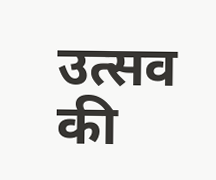उत्सव की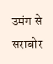उमंग से सराबोर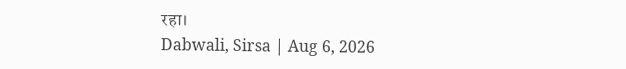रहा।
Dabwali, Sirsa | Aug 6, 2026